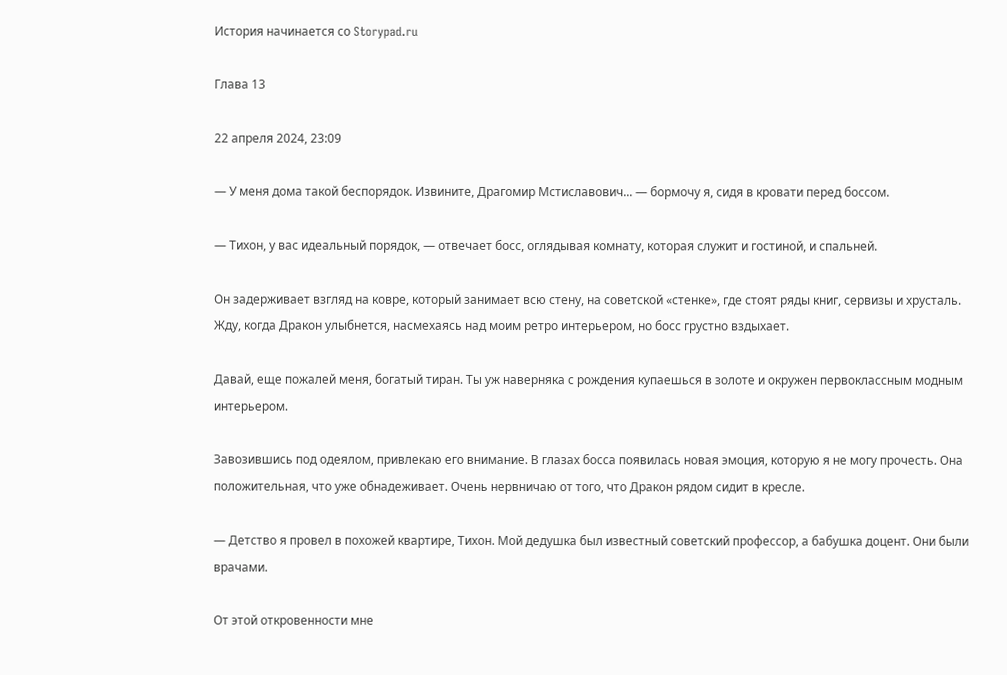История начинается со Storypad.ru

Глава 13

22 апреля 2024, 23:09

— У меня дома такой беспорядок. Извините, Драгомир Мстиславович... — бормочу я, сидя в кровати перед боссом.

— Тихон, у вас идеальный порядок, — отвечает босс, оглядывая комнату, которая служит и гостиной, и спальней.

Он задерживает взгляд на ковре, который занимает всю стену, на советской «стенке», где стоят ряды книг, сервизы и хрусталь. Жду, когда Дракон улыбнется, насмехаясь над моим ретро интерьером, но босс грустно вздыхает.

Давай, еще пожалей меня, богатый тиран. Ты уж наверняка с рождения купаешься в золоте и окружен первоклассным модным интерьером.

Завозившись под одеялом, привлекаю его внимание. В глазах босса появилась новая эмоция, которую я не могу прочесть. Она положительная, что уже обнадеживает. Очень нервничаю от того, что Дракон рядом сидит в кресле.

— Детство я провел в похожей квартире, Тихон. Мой дедушка был известный советский профессор, а бабушка доцент. Они были врачами.

От этой откровенности мне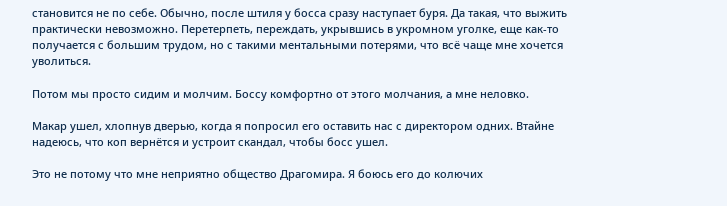становится не по себе. Обычно, после штиля у босса сразу наступает буря. Да такая, что выжить практически невозможно. Перетерпеть, переждать, укрывшись в укромном уголке, еще как-то получается с большим трудом, но с такими ментальными потерями, что всё чаще мне хочется уволиться.

Потом мы просто сидим и молчим. Боссу комфортно от этого молчания, а мне неловко.

Макар ушел, хлопнув дверью, когда я попросил его оставить нас с директором одних. Втайне надеюсь, что коп вернётся и устроит скандал, чтобы босс ушел.

Это не потому что мне неприятно общество Драгомира. Я боюсь его до колючих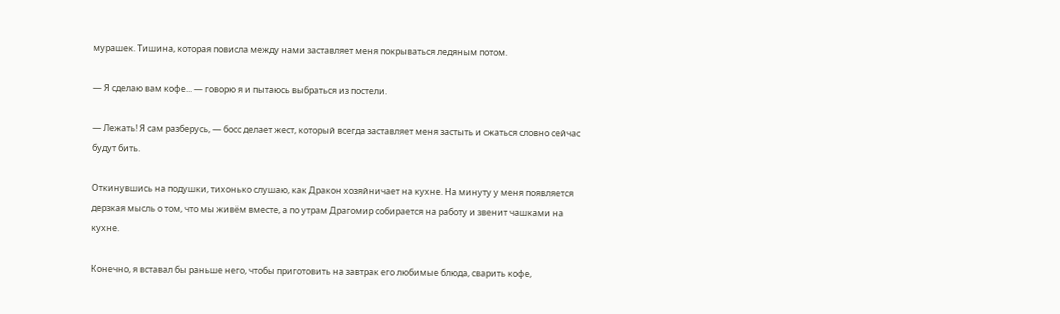мурашек. Тишина, которая повисла между нами заставляет меня покрываться ледяным потом.

— Я сделаю вам кофе... — говорю я и пытаюсь выбраться из постели.

— Лежать! Я сам разберусь, — босс делает жест, который всегда заставляет меня застыть и сжаться словно сейчас будут бить.

Откинувшись на подушки, тихонько слушаю, как Дракон хозяйничает на кухне. На минуту у меня появляется дерзкая мысль о том, что мы живём вместе, а по утрам Драгомир собирается на работу и звенит чашками на кухне.

Конечно, я вставал бы раньше него, чтобы приготовить на завтрак его любимые блюда, сварить кофе,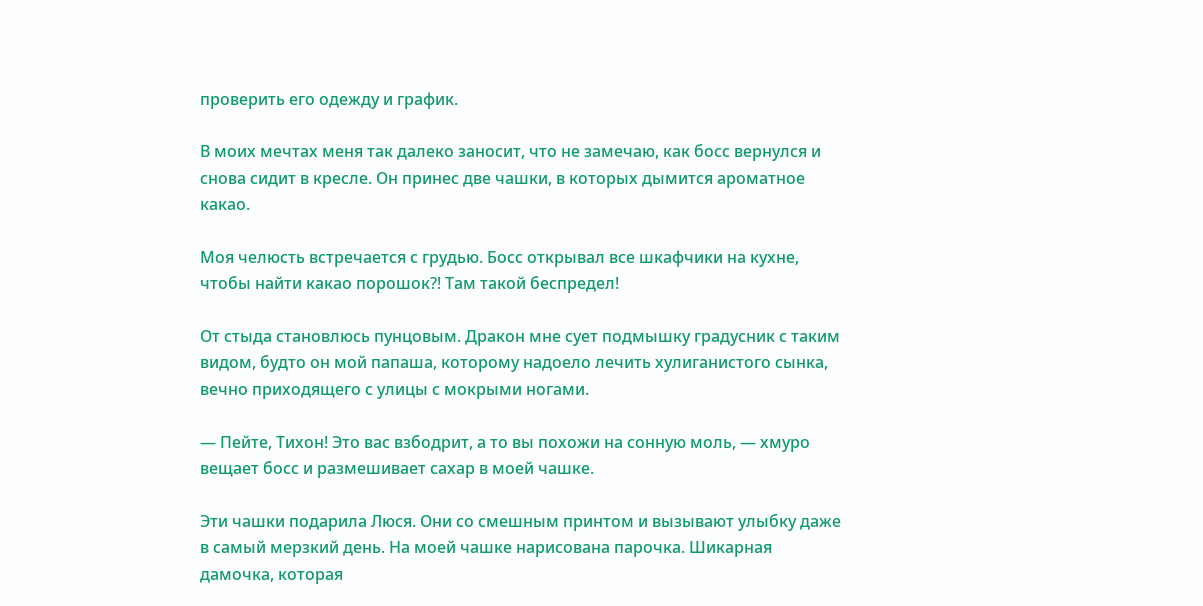проверить его одежду и график.

В моих мечтах меня так далеко заносит, что не замечаю, как босс вернулся и снова сидит в кресле. Он принес две чашки, в которых дымится ароматное какао.

Моя челюсть встречается с грудью. Босс открывал все шкафчики на кухне, чтобы найти какао порошок?! Там такой беспредел!

От стыда становлюсь пунцовым. Дракон мне сует подмышку градусник с таким видом, будто он мой папаша, которому надоело лечить хулиганистого сынка, вечно приходящего с улицы с мокрыми ногами.

— Пейте, Тихон! Это вас взбодрит, а то вы похожи на сонную моль, — хмуро вещает босс и размешивает сахар в моей чашке.

Эти чашки подарила Люся. Они со смешным принтом и вызывают улыбку даже в самый мерзкий день. На моей чашке нарисована парочка. Шикарная дамочка, которая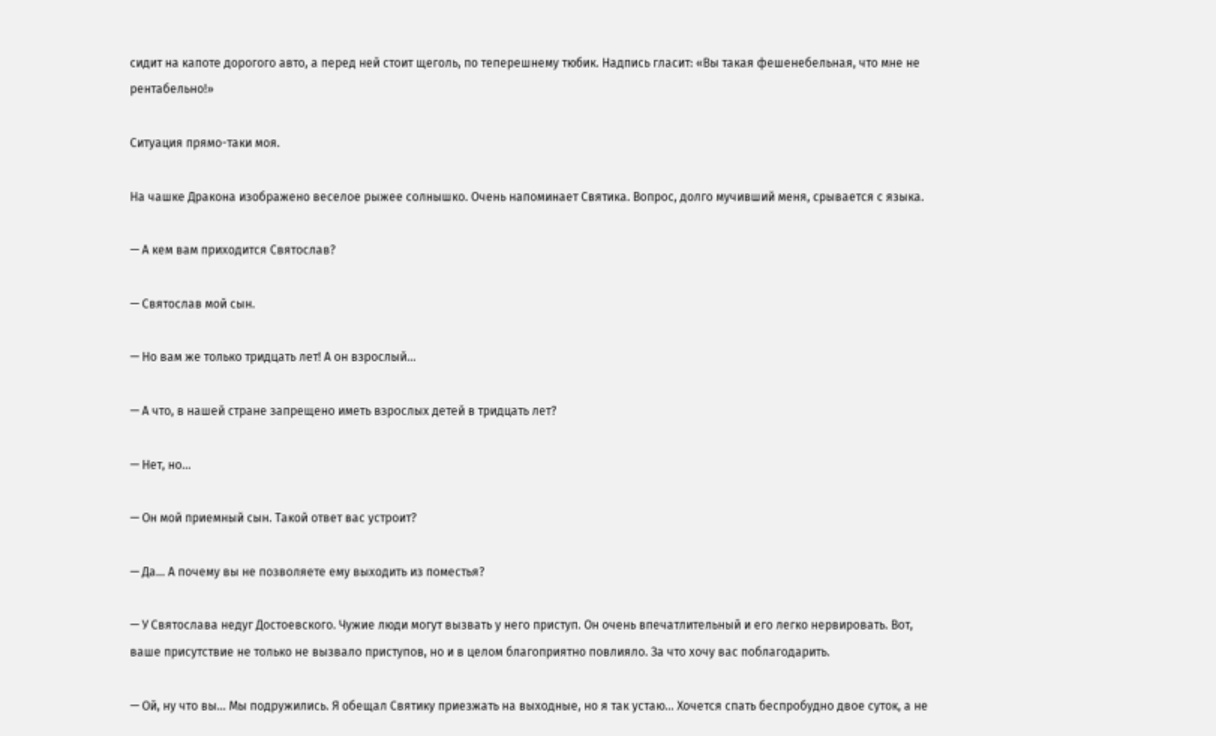сидит на капоте дорогого авто, а перед ней стоит щеголь, по теперешнему тюбик. Надпись гласит: «Вы такая фешенебельная, что мне не рентабельно!»

Ситуация прямо-таки моя.

На чашке Дракона изображено веселое рыжее солнышко. Очень напоминает Святика. Вопрос, долго мучивший меня, срывается с языка.

— А кем вам приходится Святослав?

— Святослав мой сын.

— Но вам же только тридцать лет! А он взрослый...

— А что, в нашей стране запрещено иметь взрослых детей в тридцать лет?

— Нет, но...

— Он мой приемный сын. Такой ответ вас устроит?

— Да... А почему вы не позволяете ему выходить из поместья?

— У Святослава недуг Достоевского. Чужие люди могут вызвать у него приступ. Он очень впечатлительный и его легко нервировать. Вот, ваше присутствие не только не вызвало приступов, но и в целом благоприятно повлияло. За что хочу вас поблагодарить.

— Ой, ну что вы... Мы подружились. Я обещал Святику приезжать на выходные, но я так устаю... Хочется спать беспробудно двое суток, а не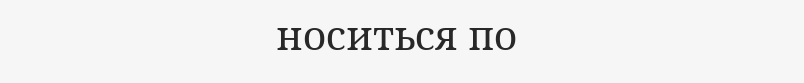носиться по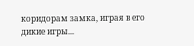коридорам замка, играя в его дикие игры...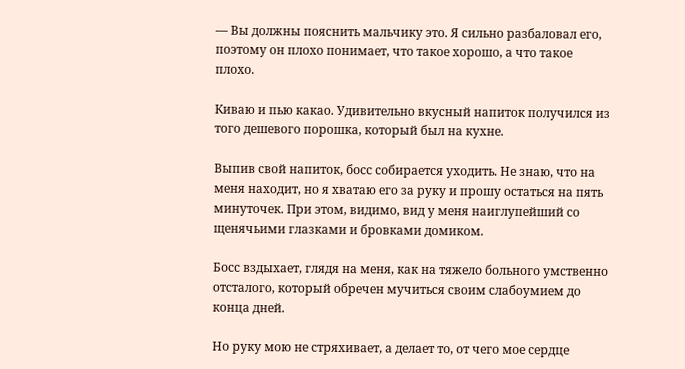— Вы должны пояснить мальчику это. Я сильно разбаловал его, поэтому он плохо понимает, что такое хорошо, а что такое плохо.

Киваю и пью какао. Удивительно вкусный напиток получился из того дешевого порошка, который был на кухне.

Выпив свой напиток, босс собирается уходить. Не знаю, что на меня находит, но я хватаю его за руку и прошу остаться на пять минуточек. При этом, видимо, вид у меня наиглупейший со щенячьими глазками и бровками домиком.

Босс вздыхает, глядя на меня, как на тяжело больного умственно отсталого, который обречен мучиться своим слабоумием до конца дней.

Но руку мою не стряхивает, а делает то, от чего мое сердце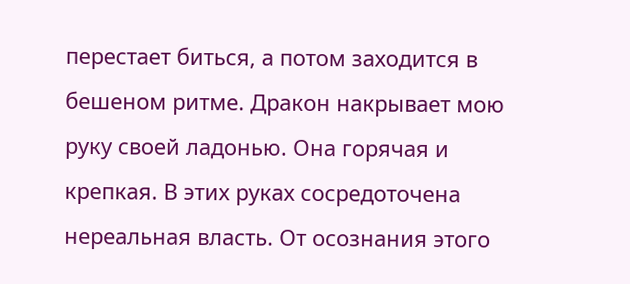перестает биться, а потом заходится в бешеном ритме. Дракон накрывает мою руку своей ладонью. Она горячая и крепкая. В этих руках сосредоточена нереальная власть. От осознания этого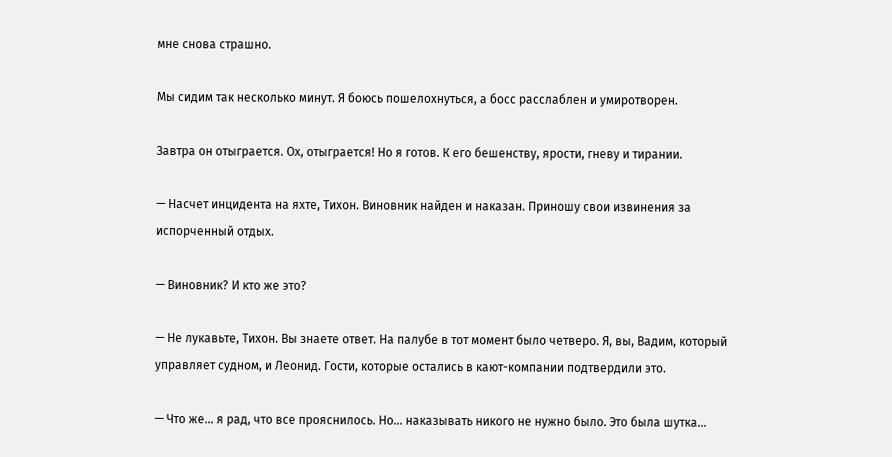мне снова страшно.

Мы сидим так несколько минут. Я боюсь пошелохнуться, а босс расслаблен и умиротворен.

Завтра он отыграется. Ох, отыграется! Но я готов. К его бешенству, ярости, гневу и тирании.

— Насчет инцидента на яхте, Тихон. Виновник найден и наказан. Приношу свои извинения за испорченный отдых.

— Виновник? И кто же это?

— Не лукавьте, Тихон. Вы знаете ответ. На палубе в тот момент было четверо. Я, вы, Вадим, который управляет судном, и Леонид. Гости, которые остались в кают-компании подтвердили это.

— Что же... я рад, что все прояснилось. Но... наказывать никого не нужно было. Это была шутка...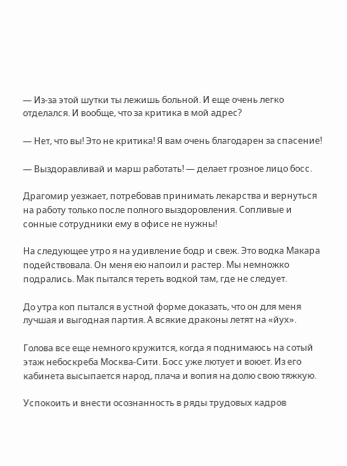— Из-за этой шутки ты лежишь больной. И еще очень легко отделался. И вообще, что за критика в мой адрес?

— Нет, что вы! Это не критика! Я вам очень благодарен за спасение!

— Выздоравливай и марш работать! — делает грозное лицо босс.

Драгомир уезжает, потребовав принимать лекарства и вернуться на работу только после полного выздоровления. Сопливые и сонные сотрудники ему в офисе не нужны!

На следующее утро я на удивление бодр и свеж. Это водка Макара подействовала. Он меня ею напоил и растер. Мы немножко подрались. Мак пытался тереть водкой там, где не следует.

До утра коп пытался в устной форме доказать, что он для меня лучшая и выгодная партия. А всякие драконы летят на «йух».

Голова все еще немного кружится, когда я поднимаюсь на сотый этаж небоскреба Москва-Сити. Босс уже лютует и воюет. Из его кабинета высыпается народ, плача и вопия на долю свою тяжкую.

Успокоить и внести осознанность в ряды трудовых кадров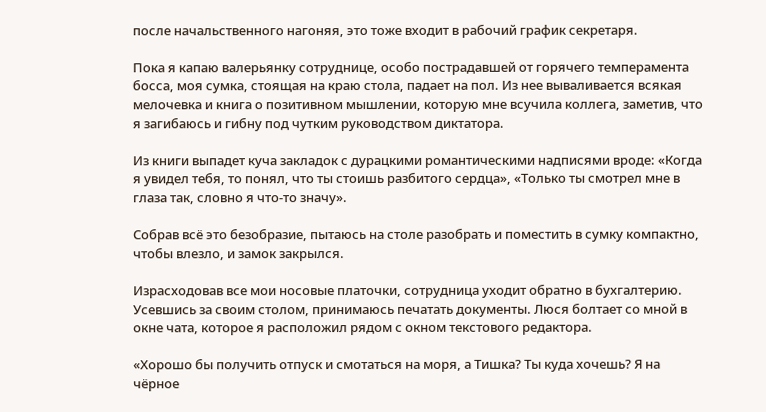после начальственного нагоняя, это тоже входит в рабочий график секретаря.

Пока я капаю валерьянку сотруднице, особо пострадавшей от горячего темперамента босса, моя сумка, стоящая на краю стола, падает на пол. Из нее вываливается всякая мелочевка и книга о позитивном мышлении, которую мне всучила коллега, заметив, что я загибаюсь и гибну под чутким руководством диктатора.

Из книги выпадет куча закладок с дурацкими романтическими надписями вроде: «Когда я увидел тебя, то понял, что ты стоишь разбитого сердца», «Только ты смотрел мне в глаза так, словно я что-то значу».

Собрав всё это безобразие, пытаюсь на столе разобрать и поместить в сумку компактно, чтобы влезло, и замок закрылся.

Израсходовав все мои носовые платочки, сотрудница уходит обратно в бухгалтерию. Усевшись за своим столом, принимаюсь печатать документы. Люся болтает со мной в окне чата, которое я расположил рядом с окном текстового редактора.

«Хорошо бы получить отпуск и смотаться на моря, а Тишка? Ты куда хочешь? Я на чёрное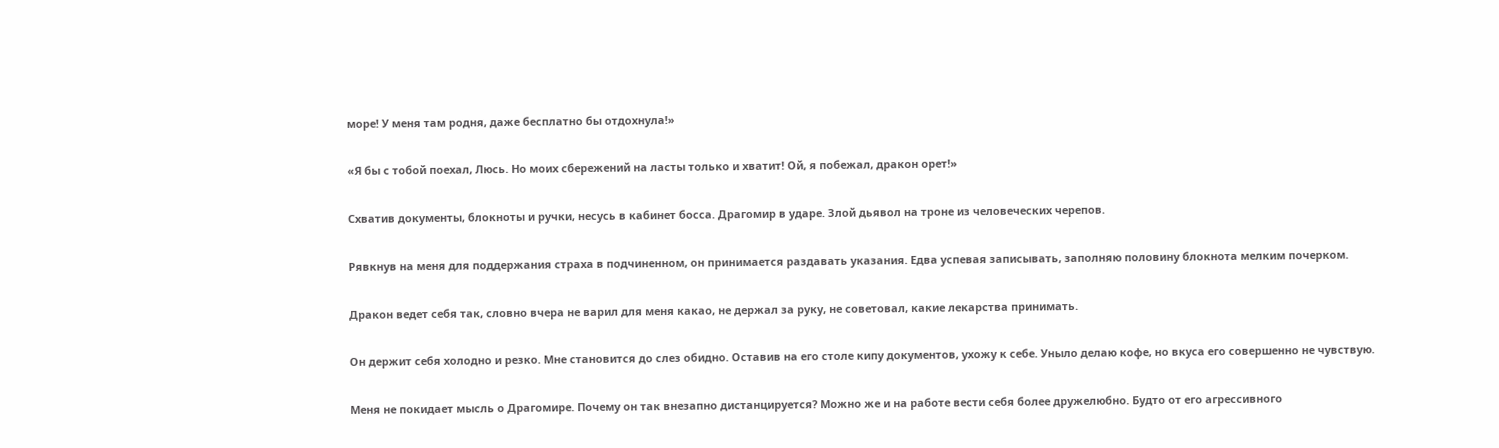море! У меня там родня, даже бесплатно бы отдохнула!»

«Я бы с тобой поехал, Люсь. Но моих сбережений на ласты только и хватит! Ой, я побежал, дракон орет!»

Схватив документы, блокноты и ручки, несусь в кабинет босса. Драгомир в ударе. Злой дьявол на троне из человеческих черепов.

Рявкнув на меня для поддержания страха в подчиненном, он принимается раздавать указания. Едва успевая записывать, заполняю половину блокнота мелким почерком.

Дракон ведет себя так, словно вчера не варил для меня какао, не держал за руку, не советовал, какие лекарства принимать.

Он держит себя холодно и резко. Мне становится до слез обидно. Оставив на его столе кипу документов, ухожу к себе. Уныло делаю кофе, но вкуса его совершенно не чувствую.

Меня не покидает мысль о Драгомире. Почему он так внезапно дистанцируется? Можно же и на работе вести себя более дружелюбно. Будто от его агрессивного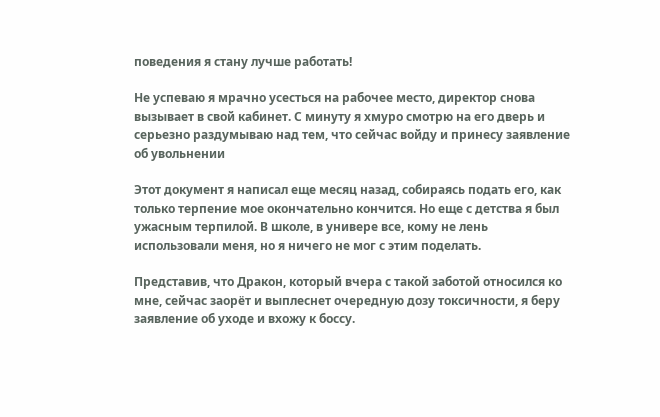поведения я стану лучше работать!

Не успеваю я мрачно усесться на рабочее место, директор снова вызывает в свой кабинет. С минуту я хмуро смотрю на его дверь и серьезно раздумываю над тем, что сейчас войду и принесу заявление об увольнении

Этот документ я написал еще месяц назад, собираясь подать его, как только терпение мое окончательно кончится. Но еще с детства я был ужасным терпилой. В школе, в универе все, кому не лень использовали меня, но я ничего не мог с этим поделать.

Представив, что Дракон, который вчера с такой заботой относился ко мне, сейчас заорёт и выплеснет очередную дозу токсичности, я беру заявление об уходе и вхожу к боссу.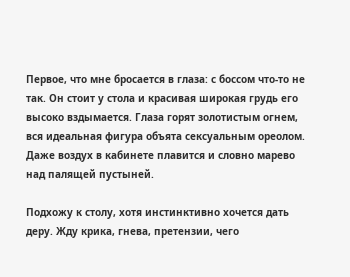Первое, что мне бросается в глаза: с боссом что-то не так. Он стоит у стола и красивая широкая грудь его высоко вздымается. Глаза горят золотистым огнем, вся идеальная фигура объята сексуальным ореолом. Даже воздух в кабинете плавится и словно марево над палящей пустыней.

Подхожу к столу, хотя инстинктивно хочется дать деру. Жду крика, гнева, претензии, чего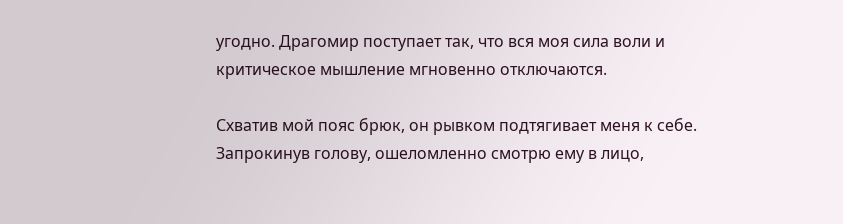угодно. Драгомир поступает так, что вся моя сила воли и критическое мышление мгновенно отключаются.

Схватив мой пояс брюк, он рывком подтягивает меня к себе. Запрокинув голову, ошеломленно смотрю ему в лицо,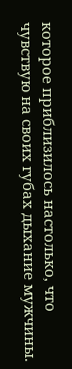которое приблизилось настолько, что чувствую на своих губах дыхание мужчины.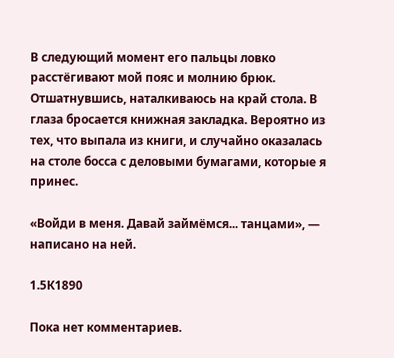В следующий момент его пальцы ловко расстёгивают мой пояс и молнию брюк. Отшатнувшись, наталкиваюсь на край стола. В глаза бросается книжная закладка. Вероятно из тех, что выпала из книги, и случайно оказалась на столе босса с деловыми бумагами, которые я принес.

«Войди в меня. Давай займёмся... танцами», — написано на ней.

1.5К1890

Пока нет комментариев.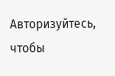Авторизуйтесь, чтобы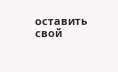оставить свой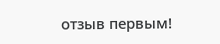отзыв первым!